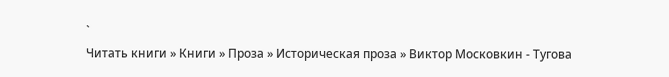`
Читать книги » Книги » Проза » Историческая проза » Виктор Московкин - Тугова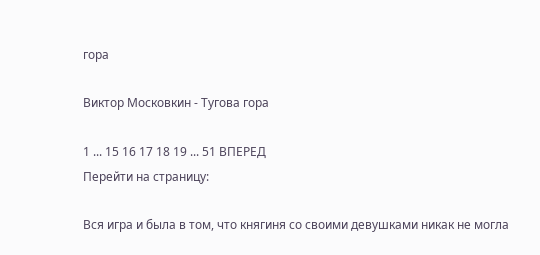гора

Виктор Московкин - Тугова гора

1 ... 15 16 17 18 19 ... 51 ВПЕРЕД
Перейти на страницу:

Вся игра и была в том, что княгиня со своими девушками никак не могла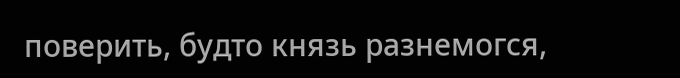поверить, будто князь разнемогся,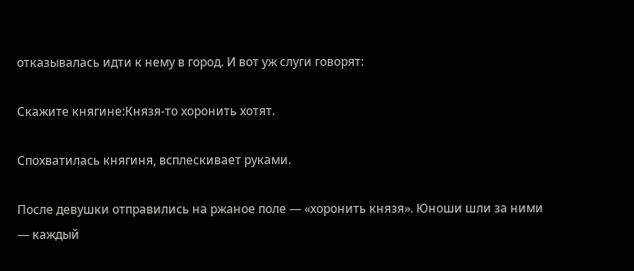отказывалась идти к нему в город. И вот уж слуги говорят:

Скажите княгине:Князя-то хоронить хотят.

Спохватилась княгиня, всплескивает руками.

После девушки отправились на ржаное поле — «хоронить князя». Юноши шли за ними — каждый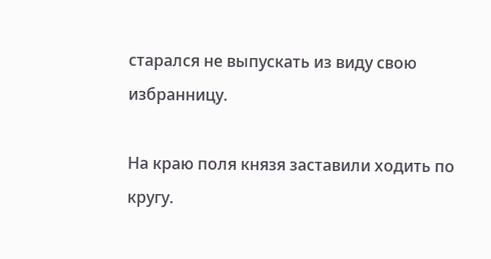старался не выпускать из виду свою избранницу.

На краю поля князя заставили ходить по кругу.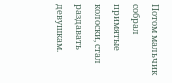Потом мальчик собрал примятые колоски, стал раздавать девушкам.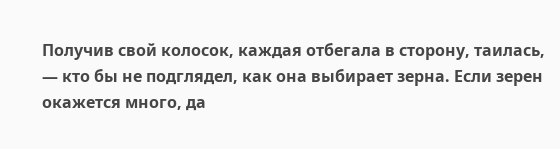Получив свой колосок, каждая отбегала в сторону, таилась, — кто бы не подглядел, как она выбирает зерна. Если зерен окажется много, да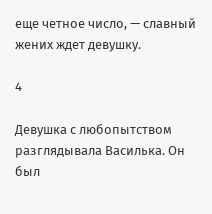еще четное число, — славный жених ждет девушку.

4

Девушка с любопытством разглядывала Василька. Он был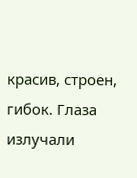красив, строен, гибок. Глаза излучали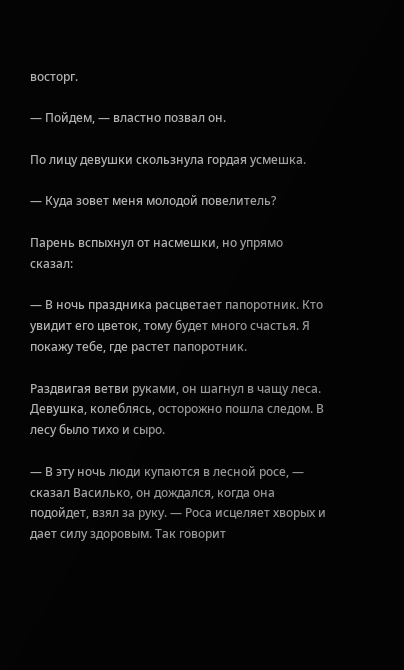восторг.

— Пойдем, — властно позвал он.

По лицу девушки скользнула гордая усмешка.

— Куда зовет меня молодой повелитель?

Парень вспыхнул от насмешки, но упрямо сказал:

— В ночь праздника расцветает папоротник. Кто увидит его цветок, тому будет много счастья. Я покажу тебе, где растет папоротник.

Раздвигая ветви руками, он шагнул в чащу леса. Девушка, колеблясь, осторожно пошла следом. В лесу было тихо и сыро.

— В эту ночь люди купаются в лесной росе, — сказал Василько, он дождался, когда она подойдет, взял за руку. — Роса исцеляет хворых и дает силу здоровым. Так говорит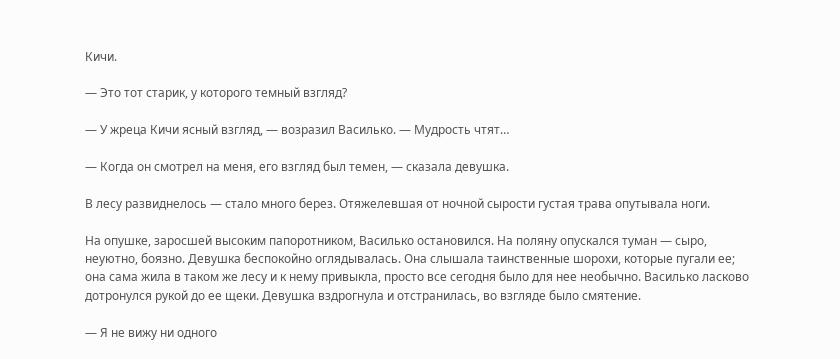Кичи.

— Это тот старик, у которого темный взгляд?

— У жреца Кичи ясный взгляд, — возразил Василько. — Мудрость чтят…

— Когда он смотрел на меня, его взгляд был темен, — сказала девушка.

В лесу развиднелось — стало много берез. Отяжелевшая от ночной сырости густая трава опутывала ноги.

На опушке, заросшей высоким папоротником, Василько остановился. На поляну опускался туман — сыро, неуютно, боязно. Девушка беспокойно оглядывалась. Она слышала таинственные шорохи, которые пугали ее; она сама жила в таком же лесу и к нему привыкла, просто все сегодня было для нее необычно. Василько ласково дотронулся рукой до ее щеки. Девушка вздрогнула и отстранилась, во взгляде было смятение.

— Я не вижу ни одного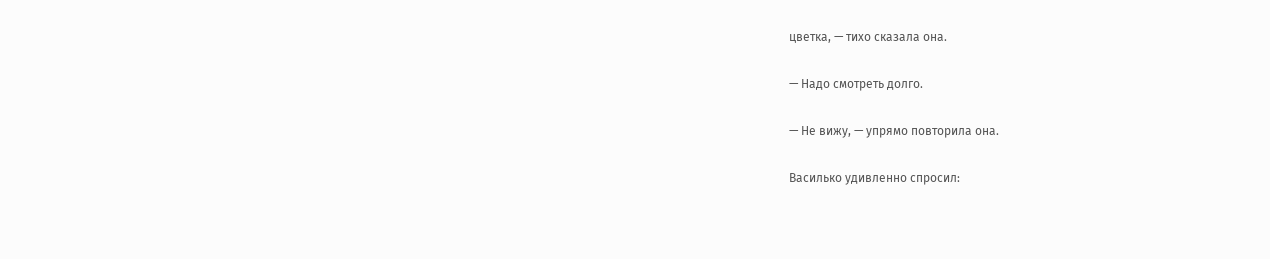цветка, — тихо сказала она.

— Надо смотреть долго.

— Не вижу, — упрямо повторила она.

Василько удивленно спросил: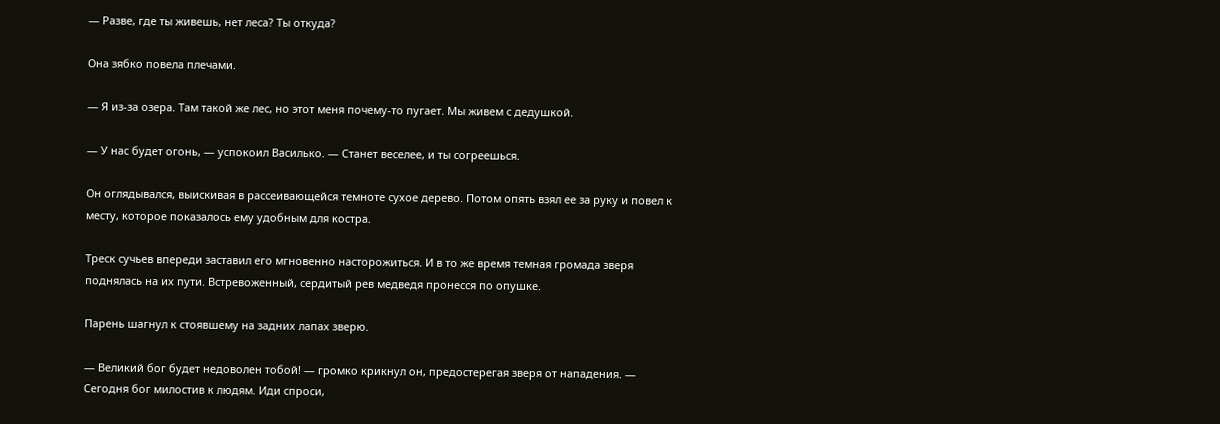— Разве, где ты живешь, нет леса? Ты откуда?

Она зябко повела плечами.

— Я из-за озера. Там такой же лес, но этот меня почему-то пугает. Мы живем с дедушкой.

— У нас будет огонь, — успокоил Василько. — Станет веселее, и ты согреешься.

Он оглядывался, выискивая в рассеивающейся темноте сухое дерево. Потом опять взял ее за руку и повел к месту, которое показалось ему удобным для костра.

Треск сучьев впереди заставил его мгновенно насторожиться. И в то же время темная громада зверя поднялась на их пути. Встревоженный, сердитый рев медведя пронесся по опушке.

Парень шагнул к стоявшему на задних лапах зверю.

— Великий бог будет недоволен тобой! — громко крикнул он, предостерегая зверя от нападения. — Сегодня бог милостив к людям. Иди спроси,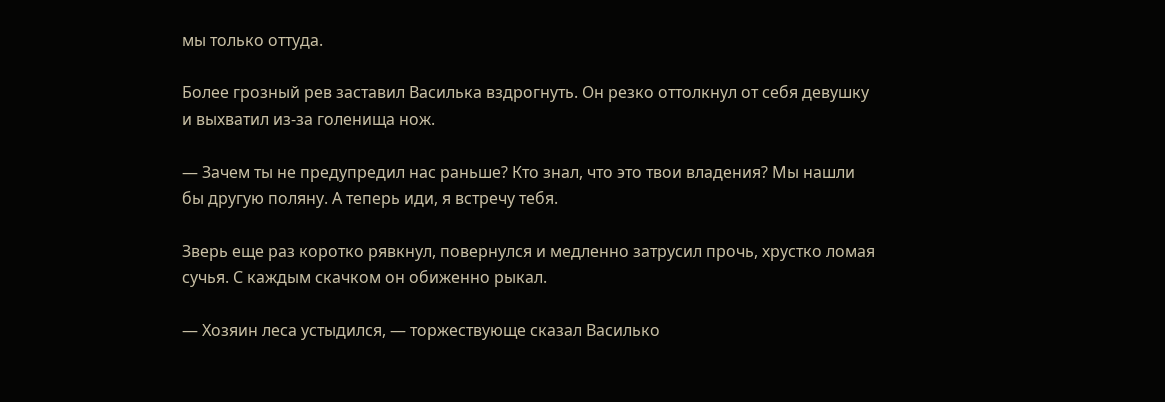мы только оттуда.

Более грозный рев заставил Василька вздрогнуть. Он резко оттолкнул от себя девушку и выхватил из-за голенища нож.

— Зачем ты не предупредил нас раньше? Кто знал, что это твои владения? Мы нашли бы другую поляну. А теперь иди, я встречу тебя.

Зверь еще раз коротко рявкнул, повернулся и медленно затрусил прочь, хрустко ломая сучья. С каждым скачком он обиженно рыкал.

— Хозяин леса устыдился, — торжествующе сказал Василько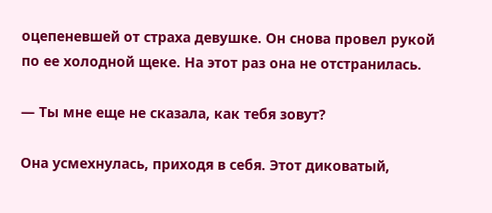оцепеневшей от страха девушке. Он снова провел рукой по ее холодной щеке. На этот раз она не отстранилась.

— Ты мне еще не сказала, как тебя зовут?

Она усмехнулась, приходя в себя. Этот диковатый,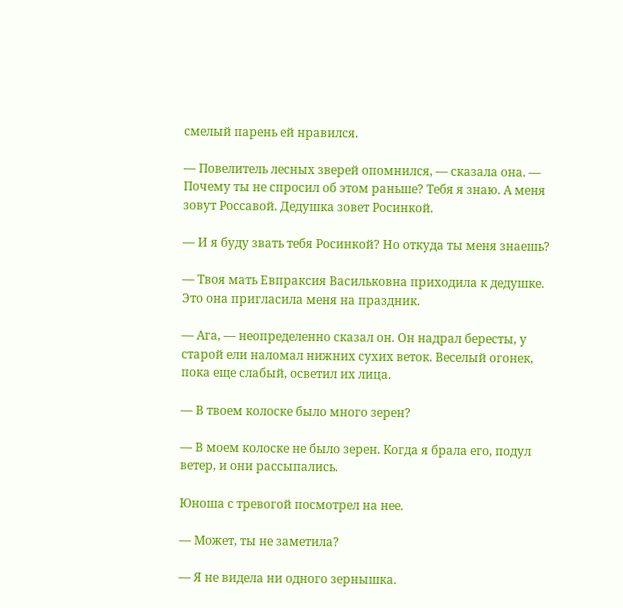смелый парень ей нравился.

— Повелитель лесных зверей опомнился, — сказала она. — Почему ты не спросил об этом раньше? Тебя я знаю. А меня зовут Россавой. Дедушка зовет Росинкой.

— И я буду звать тебя Росинкой? Но откуда ты меня знаешь?

— Твоя мать Евпраксия Васильковна приходила к дедушке. Это она пригласила меня на праздник.

— Ага, — неопределенно сказал он. Он надрал бересты, у старой ели наломал нижних сухих веток. Веселый огонек, пока еще слабый, осветил их лица.

— В твоем колоске было много зерен?

— В моем колоске не было зерен. Когда я брала его, подул ветер, и они рассыпались.

Юноша с тревогой посмотрел на нее.

— Может, ты не заметила?

— Я не видела ни одного зернышка.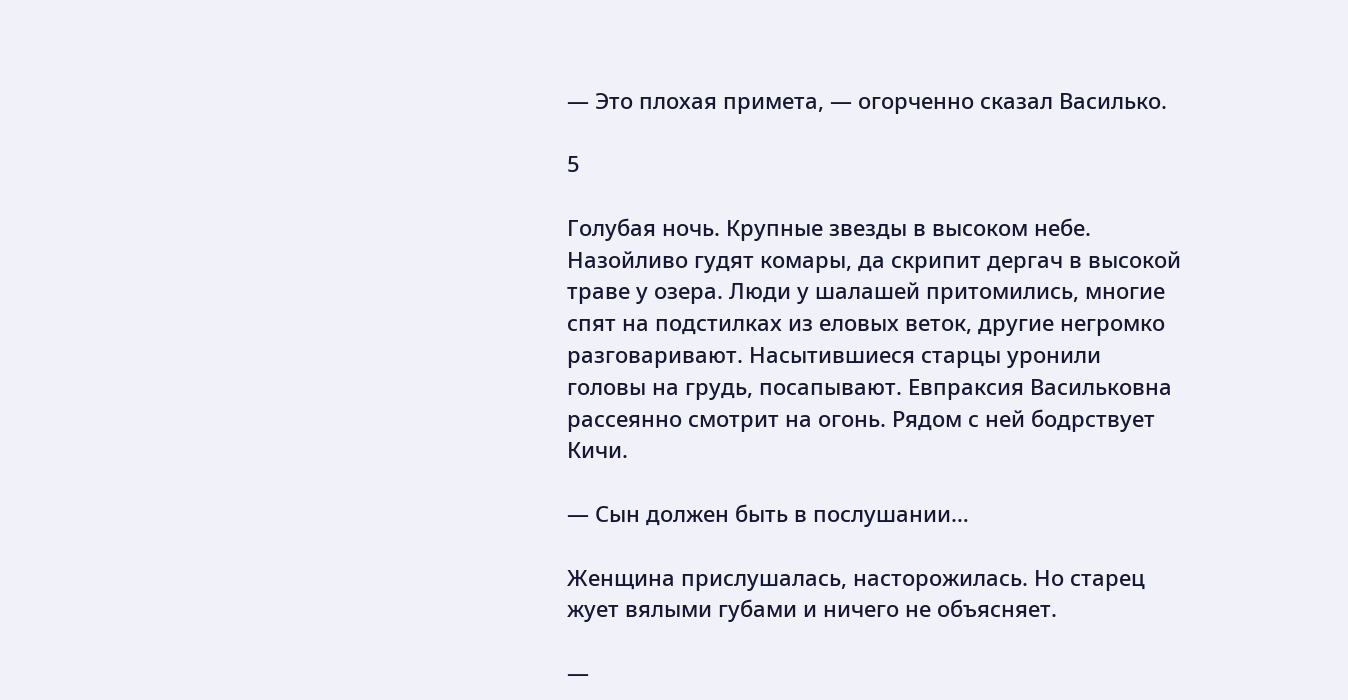— Это плохая примета, — огорченно сказал Василько.

5

Голубая ночь. Крупные звезды в высоком небе. Назойливо гудят комары, да скрипит дергач в высокой траве у озера. Люди у шалашей притомились, многие спят на подстилках из еловых веток, другие негромко разговаривают. Насытившиеся старцы уронили головы на грудь, посапывают. Евпраксия Васильковна рассеянно смотрит на огонь. Рядом с ней бодрствует Кичи.

— Сын должен быть в послушании…

Женщина прислушалась, насторожилась. Но старец жует вялыми губами и ничего не объясняет.

—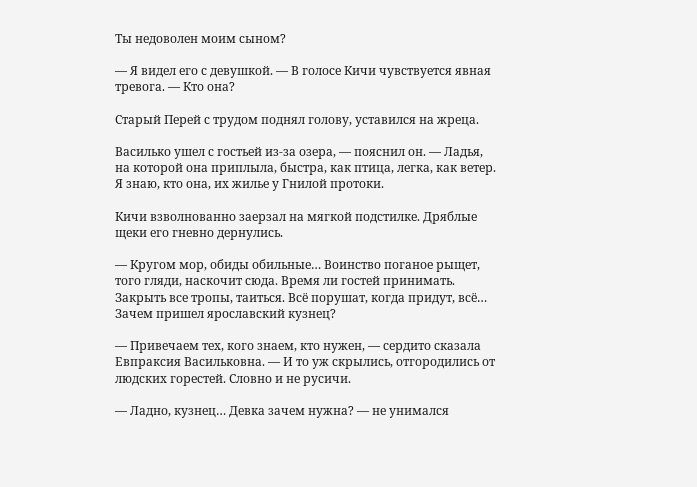Ты недоволен моим сыном?

— Я видел его с девушкой. — В голосе Кичи чувствуется явная тревога. — Кто она?

Старый Перей с трудом поднял голову, уставился на жреца.

Василько ушел с гостьей из-за озера, — пояснил он. — Ладья, на которой она приплыла, быстра, как птица, легка, как ветер. Я знаю, кто она, их жилье у Гнилой протоки.

Кичи взволнованно заерзал на мягкой подстилке. Дряблые щеки его гневно дернулись.

— Кругом мор, обиды обильные… Воинство поганое рыщет, того гляди, наскочит сюда. Время ли гостей принимать. Закрыть все тропы, таиться. Всё порушат, когда придут, всё… Зачем пришел ярославский кузнец?

— Привечаем тех, кого знаем, кто нужен, — сердито сказала Евпраксия Васильковна. — И то уж скрылись, отгородились от людских горестей. Словно и не русичи.

— Ладно, кузнец… Девка зачем нужна? — не унимался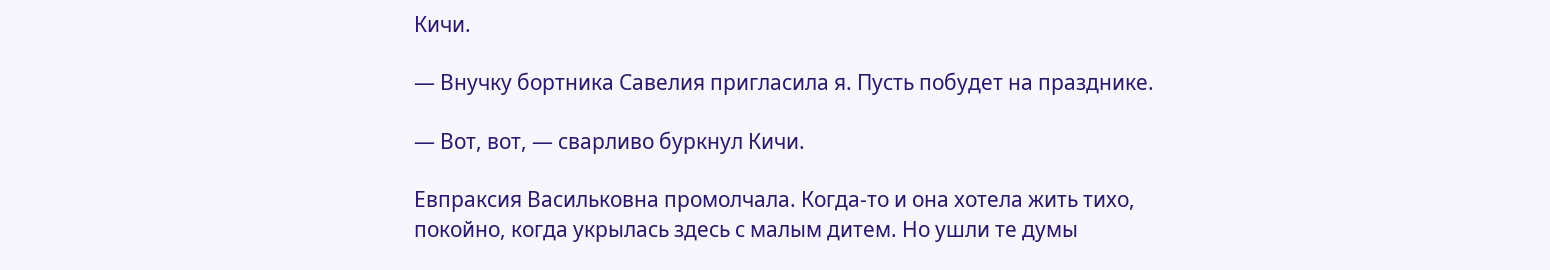Кичи.

— Внучку бортника Савелия пригласила я. Пусть побудет на празднике.

— Вот, вот, — сварливо буркнул Кичи.

Евпраксия Васильковна промолчала. Когда-то и она хотела жить тихо, покойно, когда укрылась здесь с малым дитем. Но ушли те думы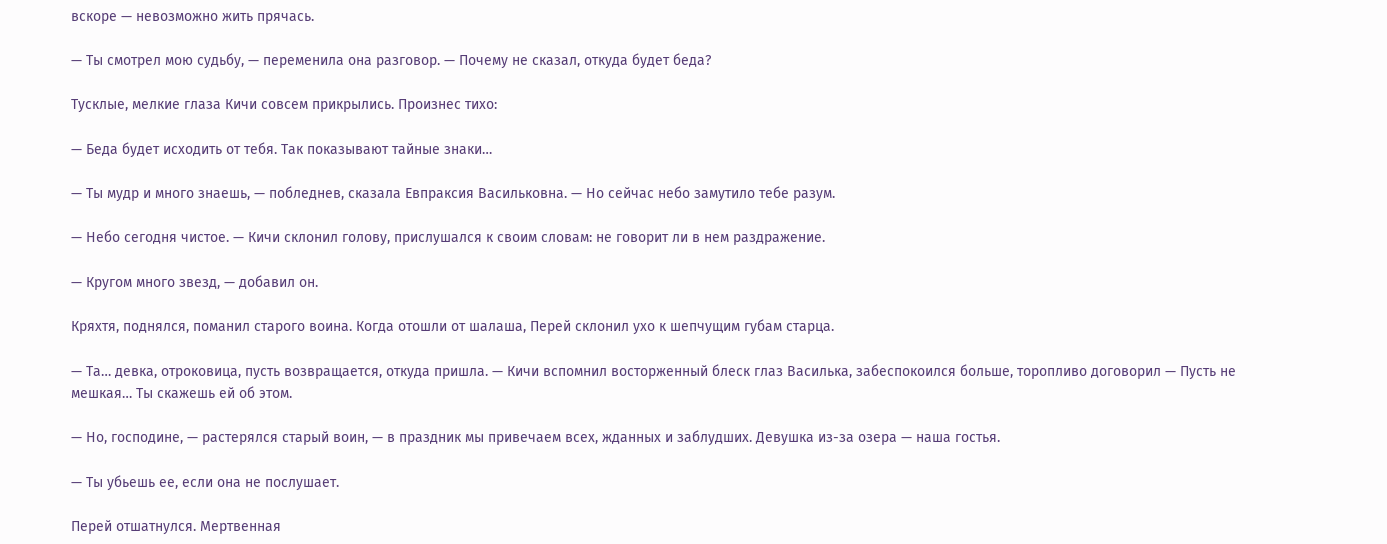вскоре — невозможно жить прячась.

— Ты смотрел мою судьбу, — переменила она разговор. — Почему не сказал, откуда будет беда?

Тусклые, мелкие глаза Кичи совсем прикрылись. Произнес тихо:

— Беда будет исходить от тебя. Так показывают тайные знаки…

— Ты мудр и много знаешь, — побледнев, сказала Евпраксия Васильковна. — Но сейчас небо замутило тебе разум.

— Небо сегодня чистое. — Кичи склонил голову, прислушался к своим словам: не говорит ли в нем раздражение.

— Кругом много звезд, — добавил он.

Кряхтя, поднялся, поманил старого воина. Когда отошли от шалаша, Перей склонил ухо к шепчущим губам старца.

— Та… девка, отроковица, пусть возвращается, откуда пришла. — Кичи вспомнил восторженный блеск глаз Василька, забеспокоился больше, торопливо договорил — Пусть не мешкая… Ты скажешь ей об этом.

— Но, господине, — растерялся старый воин, — в праздник мы привечаем всех, жданных и заблудших. Девушка из-за озера — наша гостья.

— Ты убьешь ее, если она не послушает.

Перей отшатнулся. Мертвенная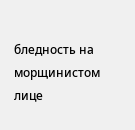бледность на морщинистом лице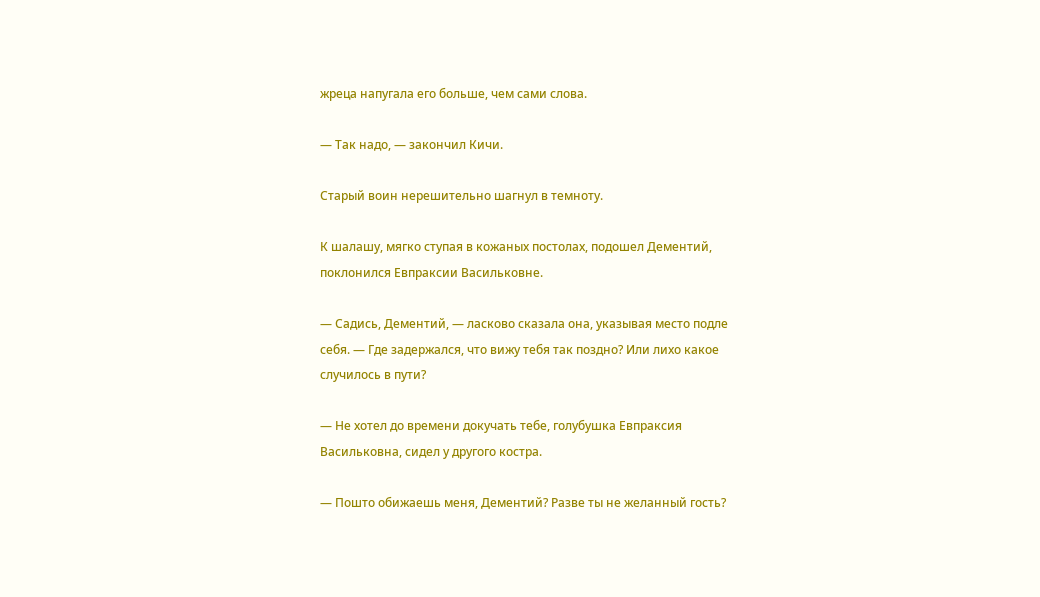жреца напугала его больше, чем сами слова.

— Так надо, — закончил Кичи.

Старый воин нерешительно шагнул в темноту.

К шалашу, мягко ступая в кожаных постолах, подошел Дементий, поклонился Евпраксии Васильковне.

— Садись, Дементий, — ласково сказала она, указывая место подле себя. — Где задержался, что вижу тебя так поздно? Или лихо какое случилось в пути?

— Не хотел до времени докучать тебе, голубушка Евпраксия Васильковна, сидел у другого костра.

— Пошто обижаешь меня, Дементий? Разве ты не желанный гость?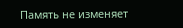Память не изменяет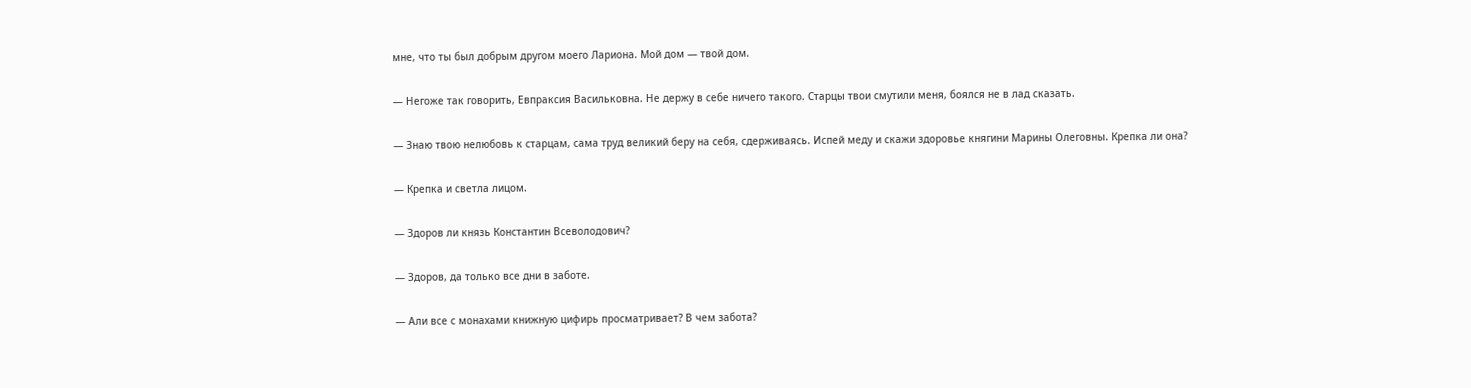мне, что ты был добрым другом моего Лариона. Мой дом — твой дом.

— Негоже так говорить, Евпраксия Васильковна. Не держу в себе ничего такого. Старцы твои смутили меня, боялся не в лад сказать.

— Знаю твою нелюбовь к старцам, сама труд великий беру на себя, сдерживаясь. Испей меду и скажи здоровье княгини Марины Олеговны. Крепка ли она?

— Крепка и светла лицом.

— Здоров ли князь Константин Всеволодович?

— Здоров, да только все дни в заботе.

— Али все с монахами книжную цифирь просматривает? В чем забота?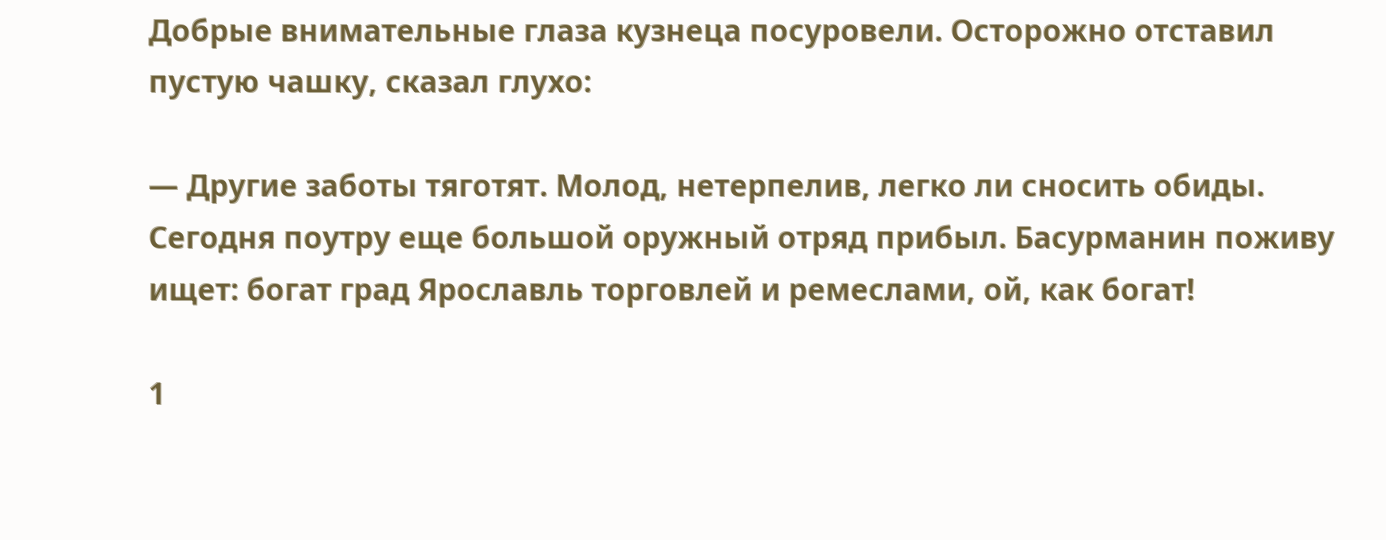Добрые внимательные глаза кузнеца посуровели. Осторожно отставил пустую чашку, сказал глухо:

— Другие заботы тяготят. Молод, нетерпелив, легко ли сносить обиды. Сегодня поутру еще большой оружный отряд прибыл. Басурманин поживу ищет: богат град Ярославль торговлей и ремеслами, ой, как богат!

1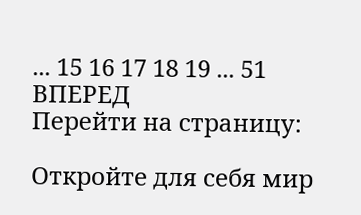... 15 16 17 18 19 ... 51 ВПЕРЕД
Перейти на страницу:

Откройте для себя мир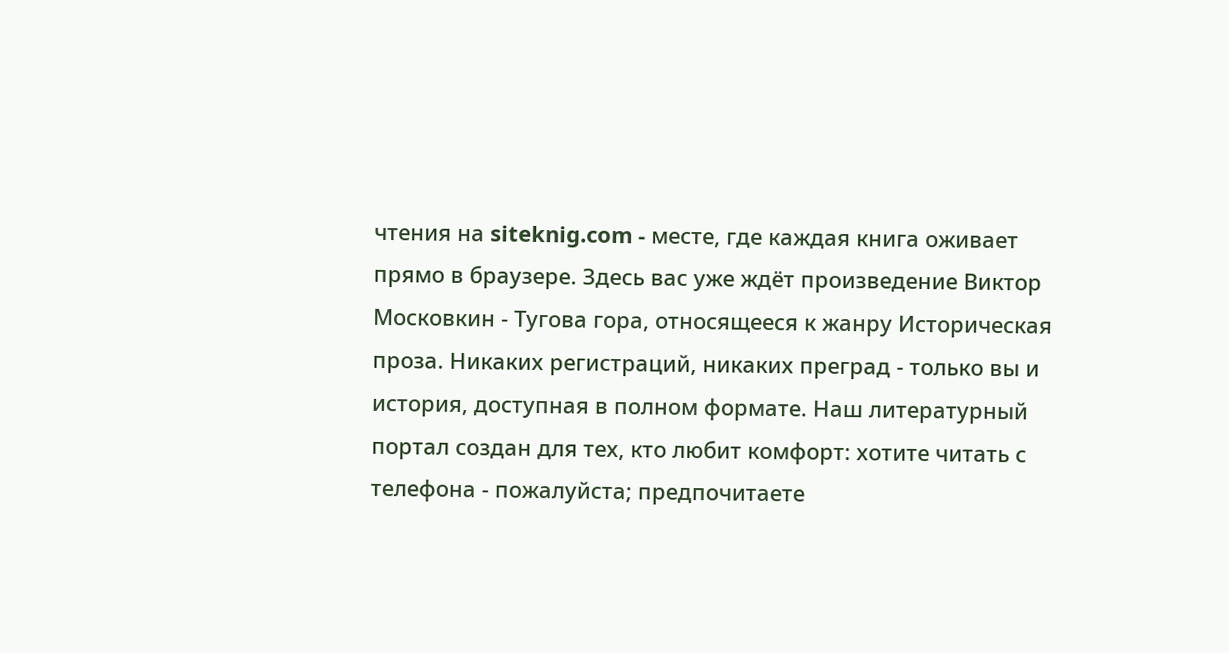чтения на siteknig.com - месте, где каждая книга оживает прямо в браузере. Здесь вас уже ждёт произведение Виктор Московкин - Тугова гора, относящееся к жанру Историческая проза. Никаких регистраций, никаких преград - только вы и история, доступная в полном формате. Наш литературный портал создан для тех, кто любит комфорт: хотите читать с телефона - пожалуйста; предпочитаете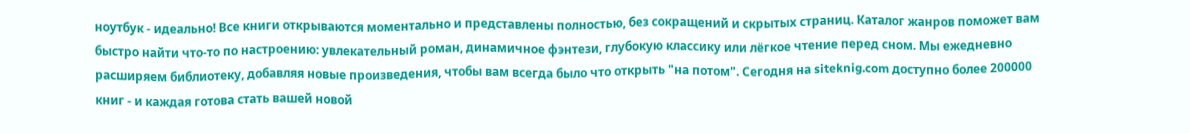ноутбук - идеально! Все книги открываются моментально и представлены полностью, без сокращений и скрытых страниц. Каталог жанров поможет вам быстро найти что-то по настроению: увлекательный роман, динамичное фэнтези, глубокую классику или лёгкое чтение перед сном. Мы ежедневно расширяем библиотеку, добавляя новые произведения, чтобы вам всегда было что открыть "на потом". Сегодня на siteknig.com доступно более 200000 книг - и каждая готова стать вашей новой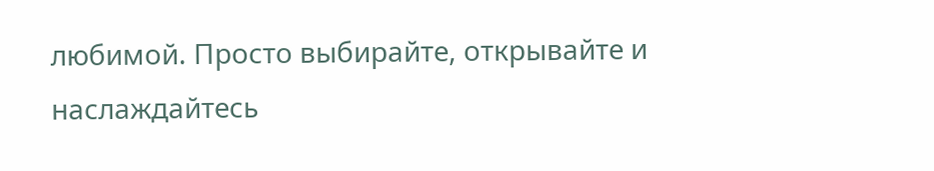любимой. Просто выбирайте, открывайте и наслаждайтесь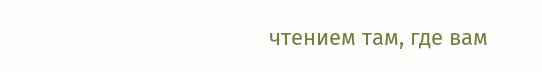чтением там, где вам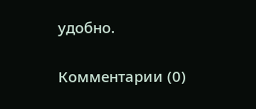удобно.

Комментарии (0)